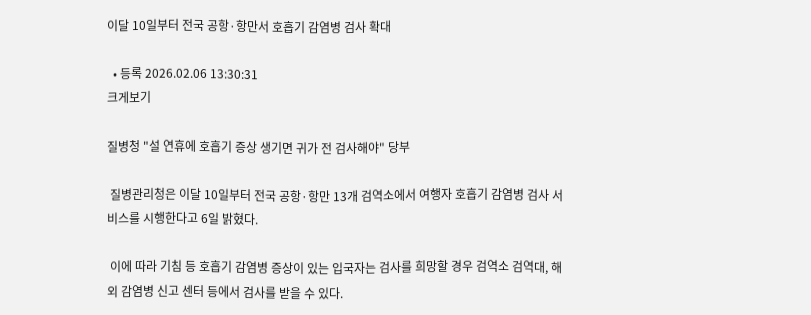이달 10일부터 전국 공항·항만서 호흡기 감염병 검사 확대

  • 등록 2026.02.06 13:30:31
크게보기

질병청 "설 연휴에 호흡기 증상 생기면 귀가 전 검사해야" 당부

 질병관리청은 이달 10일부터 전국 공항·항만 13개 검역소에서 여행자 호흡기 감염병 검사 서비스를 시행한다고 6일 밝혔다.

 이에 따라 기침 등 호흡기 감염병 증상이 있는 입국자는 검사를 희망할 경우 검역소 검역대, 해외 감염병 신고 센터 등에서 검사를 받을 수 있다.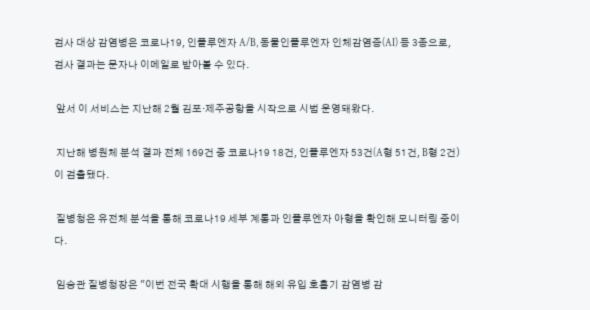검사 대상 감염병은 코로나19, 인플루엔자 A/B, 동물인플루엔자 인체감염증(AI) 등 3종으로, 검사 결과는 문자나 이메일로 받아볼 수 있다.

 앞서 이 서비스는 지난해 2월 김포·제주공항을 시작으로 시범 운영돼왔다.

 지난해 병원체 분석 결과 전체 169건 중 코로나19 18건, 인플루엔자 53건(A형 51건, B형 2건)이 검출됐다.

 질병청은 유전체 분석을 통해 코로나19 세부 계통과 인플루엔자 아형을 확인해 모니터링 중이다.

 임승관 질병청장은 "이번 전국 확대 시행을 통해 해외 유입 호흡기 감염병 감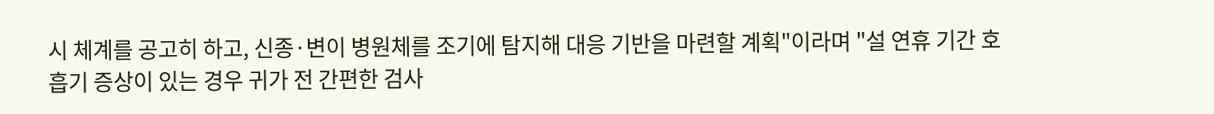시 체계를 공고히 하고, 신종·변이 병원체를 조기에 탐지해 대응 기반을 마련할 계획"이라며 "설 연휴 기간 호흡기 증상이 있는 경우 귀가 전 간편한 검사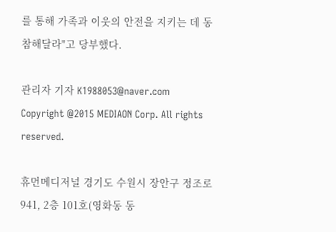를 통해 가족과 이웃의 안전을 지키는 데 동참해달라"고 당부했다.

관리자 기자 K1988053@naver.com
Copyright @2015 MEDIAON Corp. All rights reserved.

휴먼메디저널 경기도 수원시 장안구 정조로941, 2층 101호(영화동 동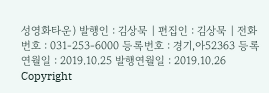성영화타운) 발행인 : 김상묵 | 편집인 : 김상묵 | 전화번호 : 031-253-6000 등록번호 : 경기,아52363 등록 연월일 : 2019.10.25 발행연월일 : 2019.10.26 Copyright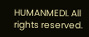HUMANMEDI. All rights reserved.